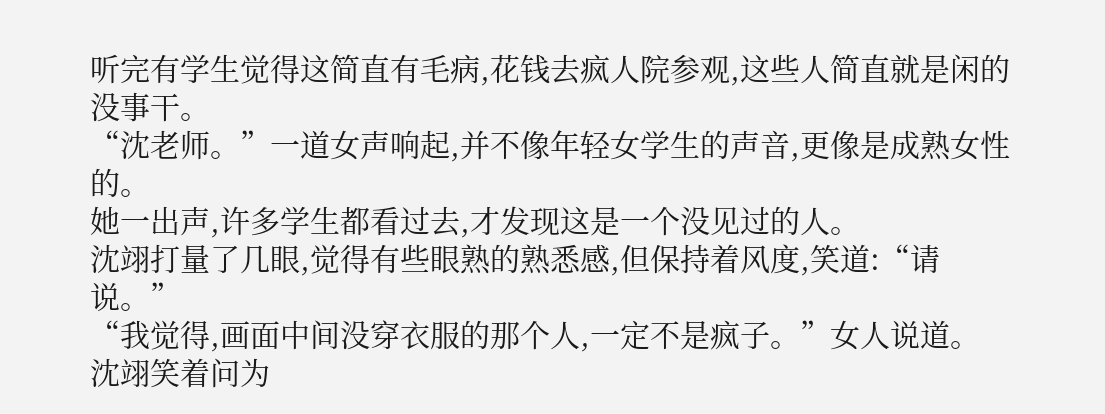听完有学生觉得这简直有毛病,花钱去疯人院参观,这些人简直就是闲的没事干。
“沈老师。”一道女声响起,并不像年轻女学生的声音,更像是成熟女性的。
她一出声,许多学生都看过去,才发现这是一个没见过的人。
沈翊打量了几眼,觉得有些眼熟的熟悉感,但保持着风度,笑道:“请说。”
“我觉得,画面中间没穿衣服的那个人,一定不是疯子。”女人说道。
沈翊笑着问为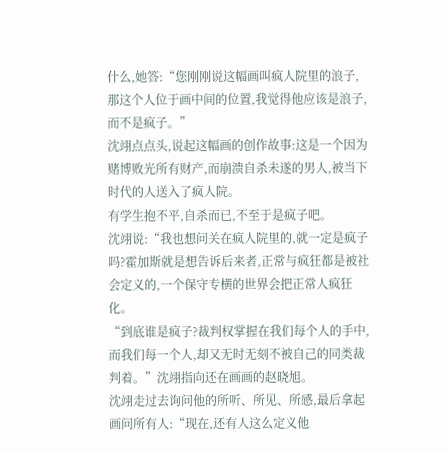什么,她答:“您刚刚说这幅画叫疯人院里的浪子,那这个人位于画中间的位置,我觉得他应该是浪子,而不是疯子。”
沈翊点点头,说起这幅画的创作故事:这是一个因为赌博败光所有财产,而崩溃自杀未遂的男人,被当下时代的人送入了疯人院。
有学生抱不平,自杀而已,不至于是疯子吧。
沈翊说:“我也想问关在疯人院里的,就一定是疯子吗?霍加斯就是想告诉后来者,正常与疯狂都是被社会定义的,一个保守专横的世界会把正常人疯狂化。
“到底谁是疯子?裁判权掌握在我们每个人的手中,而我们每一个人,却又无时无刻不被自己的同类裁判着。”沈翊指向还在画画的赵晓旭。
沈翊走过去询问他的所听、所见、所感,最后拿起画问所有人:“现在,还有人这么定义他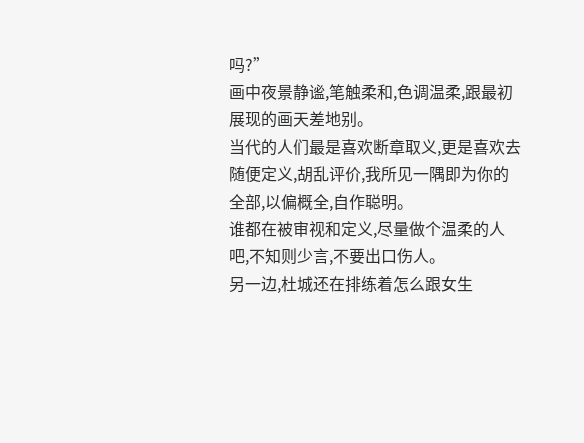吗?”
画中夜景静谧,笔触柔和,色调温柔,跟最初展现的画天差地别。
当代的人们最是喜欢断章取义,更是喜欢去随便定义,胡乱评价,我所见一隅即为你的全部,以偏概全,自作聪明。
谁都在被审视和定义,尽量做个温柔的人吧,不知则少言,不要出口伤人。
另一边,杜城还在排练着怎么跟女生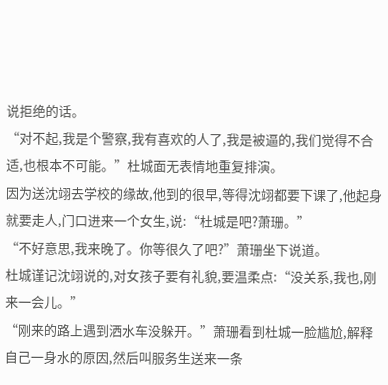说拒绝的话。
“对不起,我是个警察,我有喜欢的人了,我是被逼的,我们觉得不合适,也根本不可能。”杜城面无表情地重复排演。
因为送沈翊去学校的缘故,他到的很早,等得沈翊都要下课了,他起身就要走人,门口进来一个女生,说:“杜城是吧?萧珊。”
“不好意思,我来晚了。你等很久了吧?”萧珊坐下说道。
杜城谨记沈翊说的,对女孩子要有礼貌,要温柔点:“没关系,我也,刚来一会儿。”
“刚来的路上遇到洒水车没躲开。”萧珊看到杜城一脸尴尬,解释自己一身水的原因,然后叫服务生送来一条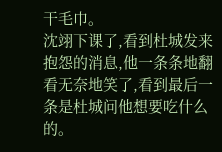干毛巾。
沈翊下课了,看到杜城发来抱怨的消息,他一条条地翻看无奈地笑了,看到最后一条是杜城问他想要吃什么的。